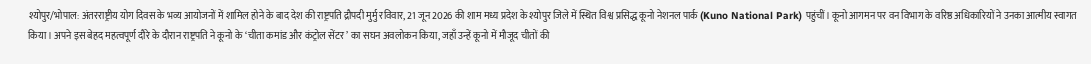श्योपुर/भोपाल: अंतरराष्ट्रीय योग दिवस के भव्य आयोजनों में शामिल होने के बाद देश की राष्ट्रपति द्रौपदी मुर्मु रविवार, 21 जून 2026 की शाम मध्य प्रदेश के श्योपुर जिले में स्थित विश्व प्रसिद्ध कूनो नेशनल पार्क (Kuno National Park) पहुंचीं। कूनो आगमन पर वन विभाग के वरिष्ठ अधिकारियों ने उनका आत्मीय स्वागत किया। अपने इस बेहद महत्वपूर्ण दौरे के दौरान राष्ट्रपति ने कूनो के ‘चीता कमांड और कंट्रोल सेंटर’ का सघन अवलोकन किया, जहाँ उन्हें कूनो में मौजूद चीतों की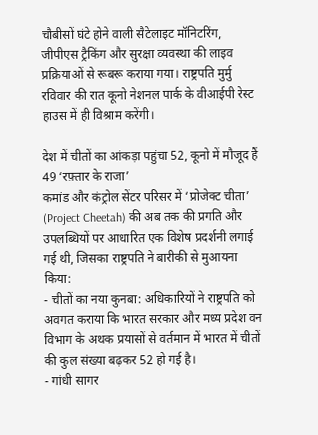चौबीसों घंटे होने वाली सैटेलाइट मॉनिटरिंग, जीपीएस ट्रैकिंग और सुरक्षा व्यवस्था की लाइव प्रक्रियाओं से रूबरू कराया गया। राष्ट्रपति मुर्मु रविवार की रात कूनो नेशनल पार्क के वीआईपी रेस्ट हाउस में ही विश्राम करेंगी।

देश में चीतों का आंकड़ा पहुंचा 52, कूनो में मौजूद हैं 49 ‘रफ़्तार के राजा’
कमांड और कंट्रोल सेंटर परिसर में ‘प्रोजेक्ट चीता’ (Project Cheetah) की अब तक की प्रगति और उपलब्धियों पर आधारित एक विशेष प्रदर्शनी लगाई गई थी, जिसका राष्ट्रपति ने बारीकी से मुआयना किया:
- चीतों का नया कुनबा: अधिकारियों ने राष्ट्रपति को अवगत कराया कि भारत सरकार और मध्य प्रदेश वन विभाग के अथक प्रयासों से वर्तमान में भारत में चीतों की कुल संख्या बढ़कर 52 हो गई है।
- गांधी सागर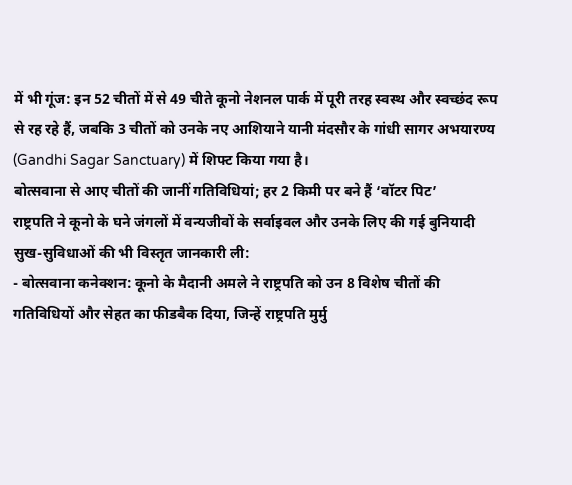में भी गूंज: इन 52 चीतों में से 49 चीते कूनो नेशनल पार्क में पूरी तरह स्वस्थ और स्वच्छंद रूप से रह रहे हैं, जबकि 3 चीतों को उनके नए आशियाने यानी मंदसौर के गांधी सागर अभयारण्य (Gandhi Sagar Sanctuary) में शिफ्ट किया गया है।
बोत्सवाना से आए चीतों की जानीं गतिविधियां; हर 2 किमी पर बने हैं ‘वॉटर पिट’
राष्ट्रपति ने कूनो के घने जंगलों में वन्यजीवों के सर्वाइवल और उनके लिए की गई बुनियादी सुख-सुविधाओं की भी विस्तृत जानकारी ली:
- बोत्सवाना कनेक्शन: कूनो के मैदानी अमले ने राष्ट्रपति को उन 8 विशेष चीतों की गतिविधियों और सेहत का फीडबैक दिया, जिन्हें राष्ट्रपति मुर्मु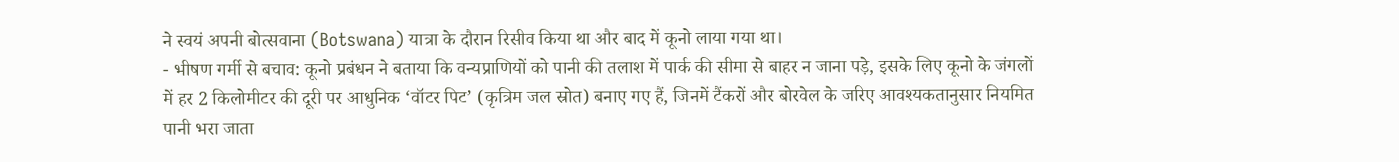ने स्वयं अपनी बोत्सवाना (Botswana) यात्रा के दौरान रिसीव किया था और बाद में कूनो लाया गया था।
- भीषण गर्मी से बचाव: कूनो प्रबंधन ने बताया कि वन्यप्राणियों को पानी की तलाश में पार्क की सीमा से बाहर न जाना पड़े, इसके लिए कूनो के जंगलों में हर 2 किलोमीटर की दूरी पर आधुनिक ‘वॉटर पिट’ (कृत्रिम जल स्रोत) बनाए गए हैं, जिनमें टैंकरों और बोरवेल के जरिए आवश्यकतानुसार नियमित पानी भरा जाता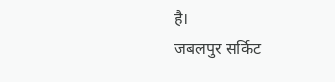है।
जबलपुर सर्किट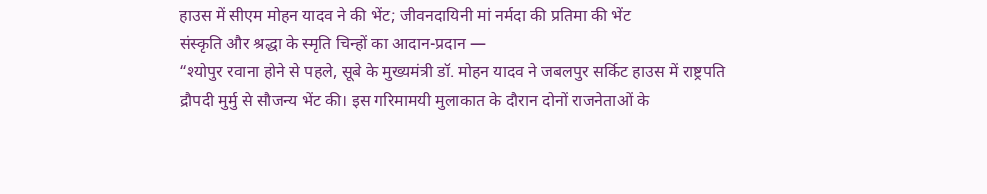हाउस में सीएम मोहन यादव ने की भेंट; जीवनदायिनी मां नर्मदा की प्रतिमा की भेंट
संस्कृति और श्रद्धा के स्मृति चिन्हों का आदान-प्रदान —
“श्योपुर रवाना होने से पहले, सूबे के मुख्यमंत्री डॉ. मोहन यादव ने जबलपुर सर्किट हाउस में राष्ट्रपति द्रौपदी मुर्मु से सौजन्य भेंट की। इस गरिमामयी मुलाकात के दौरान दोनों राजनेताओं के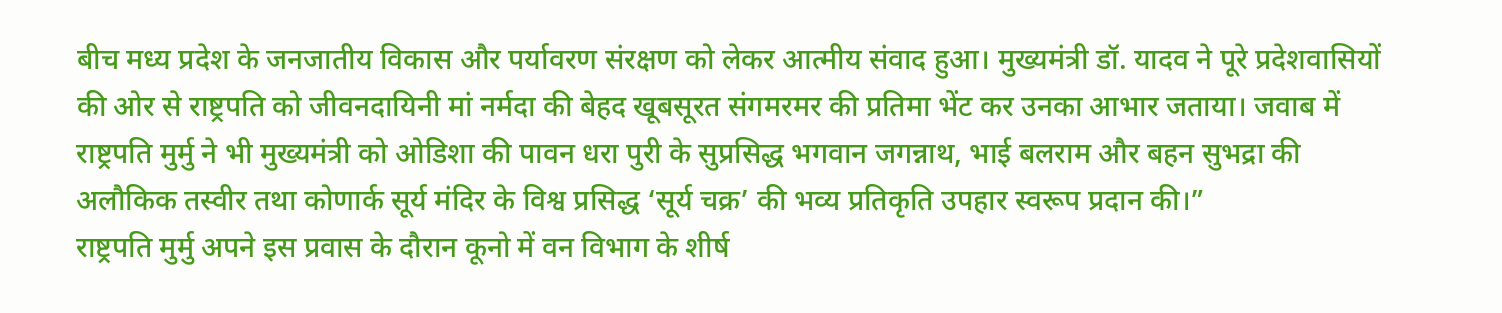बीच मध्य प्रदेश के जनजातीय विकास और पर्यावरण संरक्षण को लेकर आत्मीय संवाद हुआ। मुख्यमंत्री डॉ. यादव ने पूरे प्रदेशवासियों की ओर से राष्ट्रपति को जीवनदायिनी मां नर्मदा की बेहद खूबसूरत संगमरमर की प्रतिमा भेंट कर उनका आभार जताया। जवाब में राष्ट्रपति मुर्मु ने भी मुख्यमंत्री को ओडिशा की पावन धरा पुरी के सुप्रसिद्ध भगवान जगन्नाथ, भाई बलराम और बहन सुभद्रा की अलौकिक तस्वीर तथा कोणार्क सूर्य मंदिर के विश्व प्रसिद्ध ‘सूर्य चक्र’ की भव्य प्रतिकृति उपहार स्वरूप प्रदान की।”
राष्ट्रपति मुर्मु अपने इस प्रवास के दौरान कूनो में वन विभाग के शीर्ष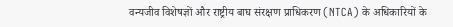वन्यजीव विशेषज्ञों और राष्ट्रीय बाघ संरक्षण प्राधिकरण (NTCA) के अधिकारियों के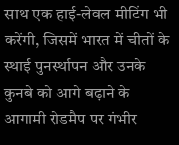साथ एक हाई-लेवल मीटिंग भी करेंगी, जिसमें भारत में चीतों के स्थाई पुनर्स्थापन और उनके कुनबे को आगे बढ़ाने के आगामी रोडमैप पर गंभीर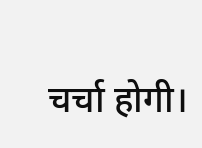चर्चा होगी।